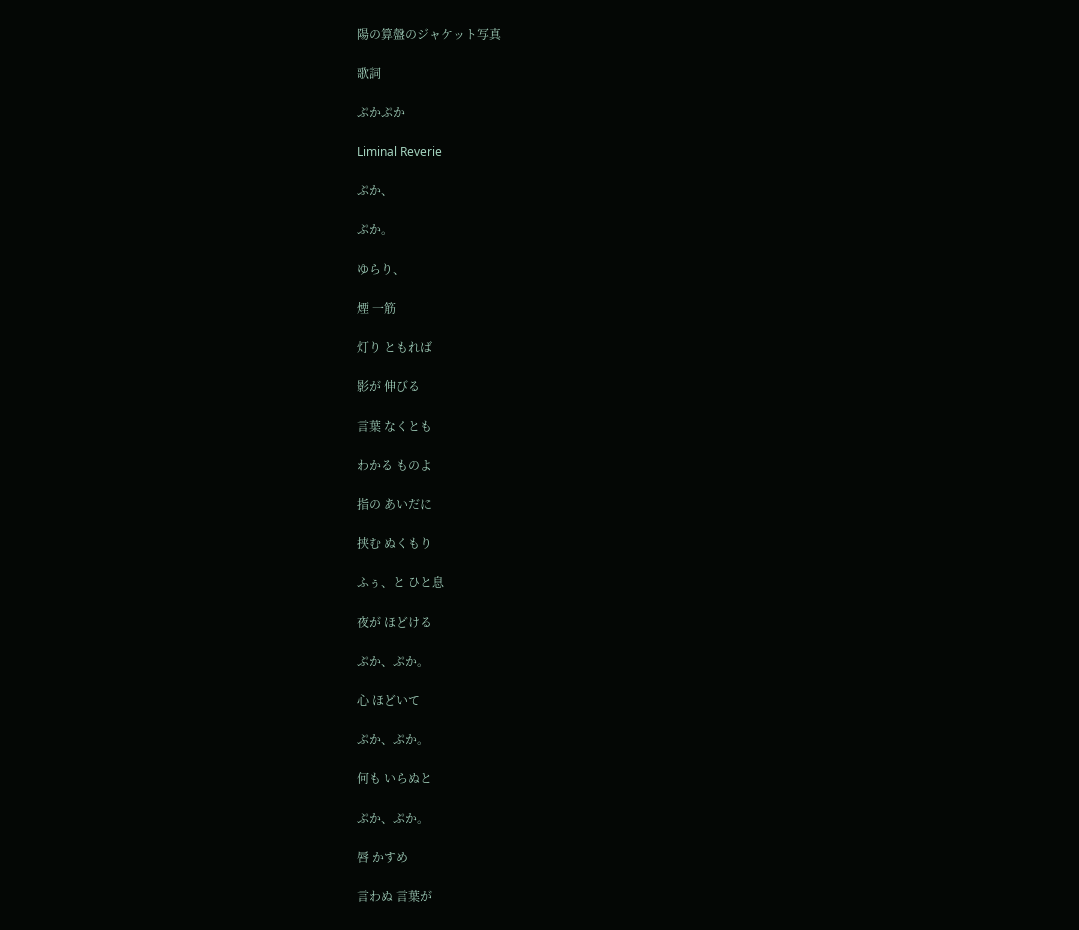陽の算盤のジャケット写真

歌詞

ぷかぷか

Liminal Reverie

ぷか、

ぷか。

ゆらり、

煙 一筋

灯り ともれば

影が 伸びる

言葉 なくとも

わかる ものよ

指の あいだに

挟む ぬくもり

ふぅ、と ひと息

夜が ほどける

ぷか、ぷか。

心 ほどいて

ぷか、ぷか。

何も いらぬと

ぷか、ぷか。

唇 かすめ

言わぬ 言葉が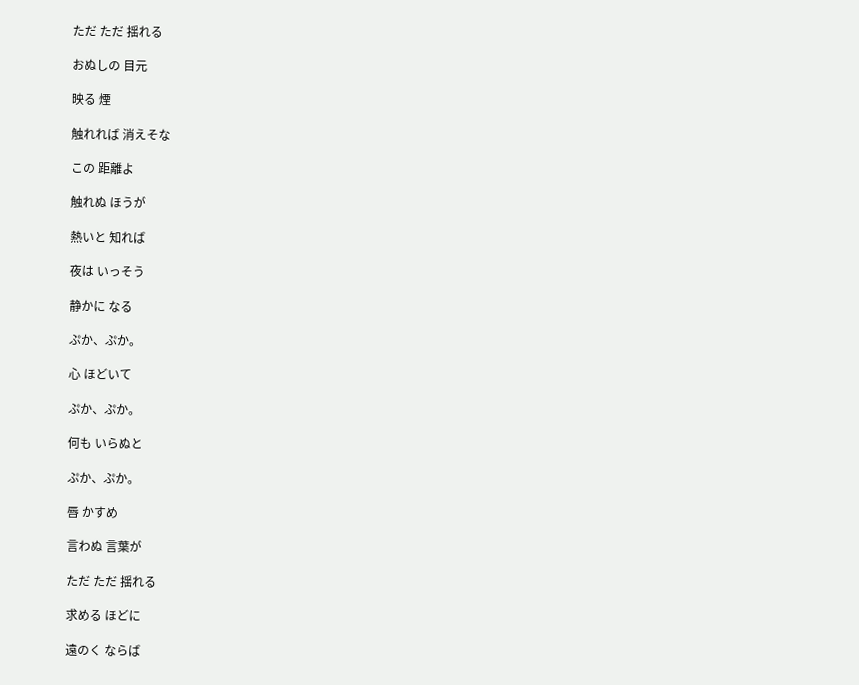ただ ただ 揺れる

おぬしの 目元

映る 煙

触れれば 消えそな

この 距離よ

触れぬ ほうが

熱いと 知れば

夜は いっそう

静かに なる

ぷか、ぷか。

心 ほどいて

ぷか、ぷか。

何も いらぬと

ぷか、ぷか。

唇 かすめ

言わぬ 言葉が

ただ ただ 揺れる

求める ほどに

遠のく ならば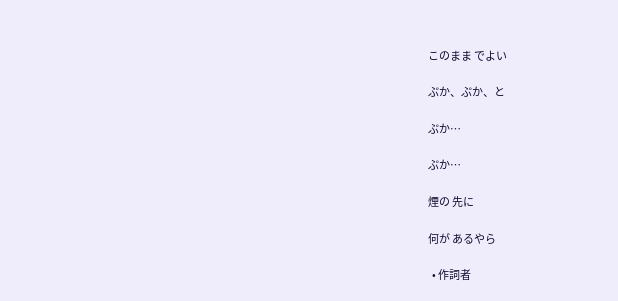このまま でよい

ぷか、ぷか、と

ぷか…

ぷか…

煙の 先に

何が あるやら

  • 作詞者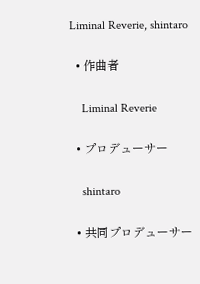Liminal Reverie, shintaro

  • 作曲者

    Liminal Reverie

  • プロデューサー

    shintaro

  • 共同プロデューサー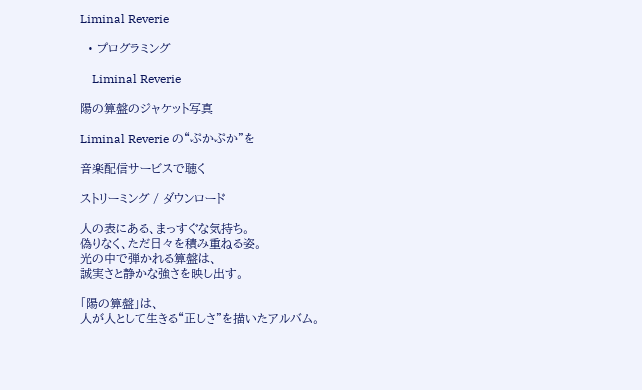Liminal Reverie

  • プログラミング

    Liminal Reverie

陽の算盤のジャケット写真

Liminal Reverie の“ぷかぷか”を

音楽配信サービスで聴く

ストリーミング / ダウンロード

人の表にある、まっすぐな気持ち。
偽りなく、ただ日々を積み重ねる姿。
光の中で弾かれる算盤は、
誠実さと静かな強さを映し出す。

「陽の算盤」は、
人が人として生きる“正しさ”を描いたアルバム。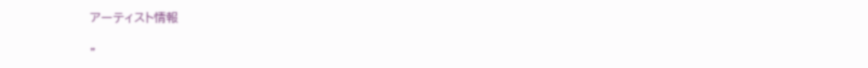アーティスト情報

"